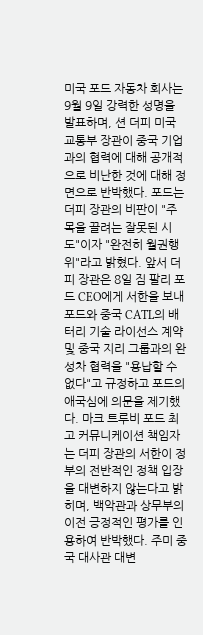미국 포드 자동차 회사는 9월 9일 강력한 성명을 발표하며, 션 더피 미국 교통부 장관이 중국 기업과의 협력에 대해 공개적으로 비난한 것에 대해 정면으로 반박했다. 포드는 더피 장관의 비판이 "주목을 끌려는 잘못된 시도"이자 "완전히 월권행위"라고 밝혔다. 앞서 더피 장관은 8일 짐 팔리 포드 CEO에게 서한을 보내 포드와 중국 CATL의 배터리 기술 라이선스 계약 및 중국 지리 그룹과의 완성차 협력을 "용납할 수 없다"고 규정하고 포드의 애국심에 의문을 제기했다. 마크 트루비 포드 최고 커뮤니케이션 책임자는 더피 장관의 서한이 정부의 전반적인 정책 입장을 대변하지 않는다고 밝히며, 백악관과 상무부의 이전 긍정적인 평가를 인용하여 반박했다. 주미 중국 대사관 대변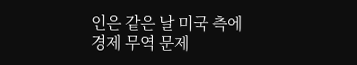인은 같은 날 미국 측에 경제 무역 문제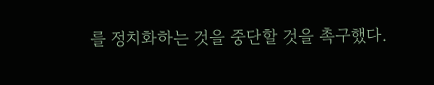를 정치화하는 것을 중단할 것을 촉구했다.